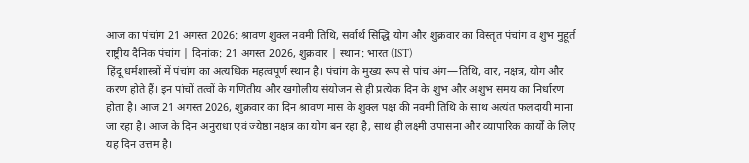आज का पंचांग 21 अगस्त 2026: श्रावण शुक्ल नवमी तिथि, सर्वार्थ सिद्धि योग और शुक्रवार का विस्तृत पंचांग व शुभ मुहूर्त
राष्ट्रीय दैनिक पंचांग | दिनांक: 21 अगस्त 2026, शुक्रवार | स्थान: भारत (IST)
हिंदू धर्मशास्त्रों में पंचांग का अत्यधिक महत्वपूर्ण स्थान है। पंचांग के मुख्य रूप से पांच अंग—तिथि, वार, नक्षत्र, योग और करण होते हैं। इन पांचों तत्वों के गणितीय और खगोलीय संयोजन से ही प्रत्येक दिन के शुभ और अशुभ समय का निर्धारण होता है। आज 21 अगस्त 2026, शुक्रवार का दिन श्रावण मास के शुक्ल पक्ष की नवमी तिथि के साथ अत्यंत फलदायी माना जा रहा है। आज के दिन अनुराधा एवं ज्येष्ठा नक्षत्र का योग बन रहा है, साथ ही लक्ष्मी उपासना और व्यापारिक कार्यों के लिए यह दिन उत्तम है।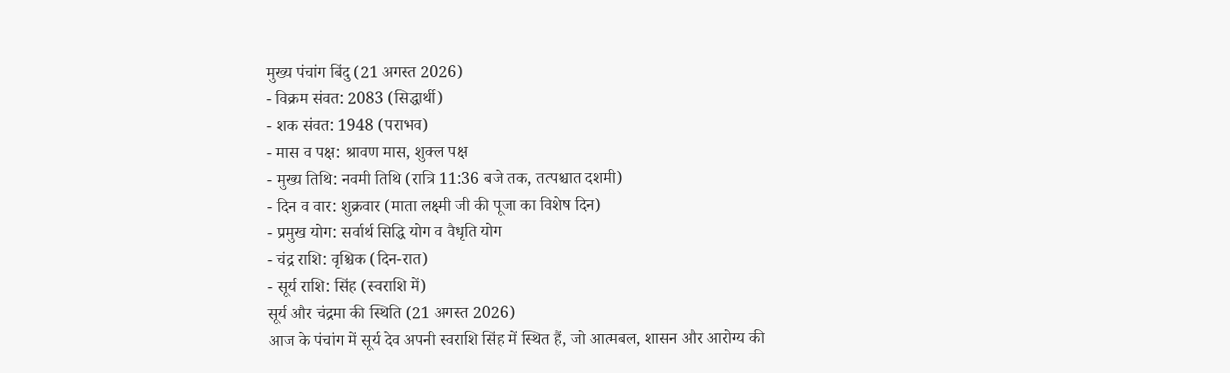मुख्य पंचांग बिंदु (21 अगस्त 2026)
- विक्रम संवत: 2083 (सिद्धार्थी)
- शक संवत: 1948 (पराभव)
- मास व पक्ष: श्रावण मास, शुक्ल पक्ष
- मुख्य तिथि: नवमी तिथि (रात्रि 11:36 बजे तक, तत्पश्चात दशमी)
- दिन व वार: शुक्रवार (माता लक्ष्मी जी की पूजा का विशेष दिन)
- प्रमुख योग: सर्वार्थ सिद्धि योग व वैधृति योग
- चंद्र राशि: वृश्चिक (दिन-रात)
- सूर्य राशि: सिंह (स्वराशि में)
सूर्य और चंद्रमा की स्थिति (21 अगस्त 2026)
आज के पंचांग में सूर्य देव अपनी स्वराशि सिंह में स्थित हैं, जो आत्मबल, शासन और आरोग्य की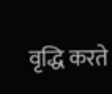वृद्धि करते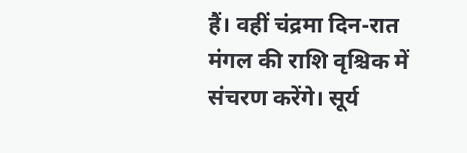हैं। वहीं चंद्रमा दिन-रात मंगल की राशि वृश्चिक में संचरण करेंगे। सूर्य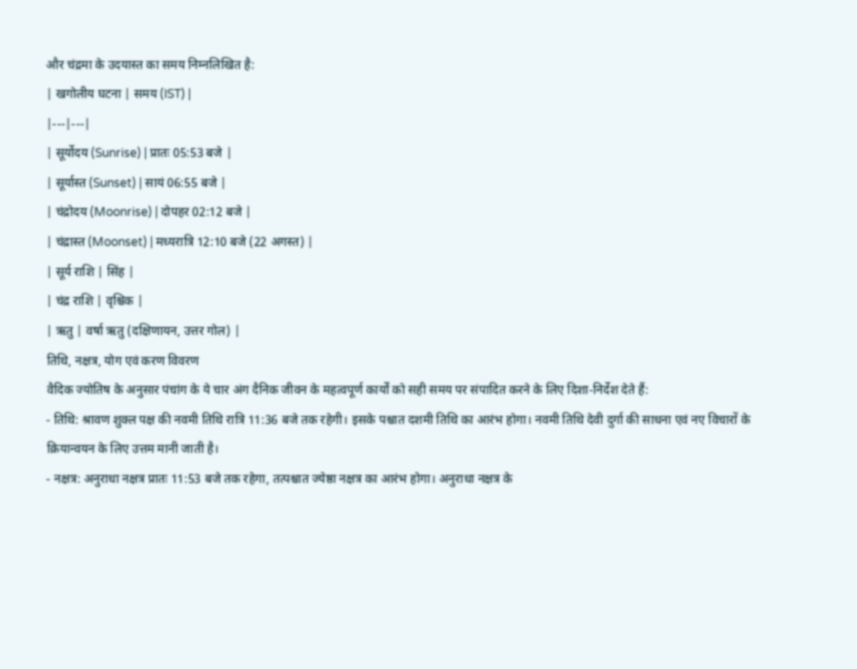और चंद्रमा के उदयास्त का समय निम्नलिखित है:
| खगोलीय घटना | समय (IST) |
|---|---|
| सूर्योदय (Sunrise) | प्रातः 05:53 बजे |
| सूर्यास्त (Sunset) | सायं 06:55 बजे |
| चंद्रोदय (Moonrise) | दोपहर 02:12 बजे |
| चंद्रास्त (Moonset) | मध्यरात्रि 12:10 बजे (22 अगस्त) |
| सूर्य राशि | सिंह |
| चंद्र राशि | वृश्चिक |
| ऋतु | वर्षा ऋतु (दक्षिणायन, उत्तर गोल) |
तिथि, नक्षत्र, योग एवं करण विवरण
वैदिक ज्योतिष के अनुसार पंचांग के ये चार अंग दैनिक जीवन के महत्वपूर्ण कार्यों को सही समय पर संपादित करने के लिए दिशा-निर्देश देते हैं:
- तिथि: श्रावण शुक्ल पक्ष की नवमी तिथि रात्रि 11:36 बजे तक रहेगी। इसके पश्चात दशमी तिथि का आरंभ होगा। नवमी तिथि देवी दुर्गा की साधना एवं नए विचारों के क्रियान्वयन के लिए उत्तम मानी जाती है।
- नक्षत्र: अनुराधा नक्षत्र प्रातः 11:53 बजे तक रहेगा, तत्पश्चात ज्येष्ठा नक्षत्र का आरंभ होगा। अनुराधा नक्षत्र के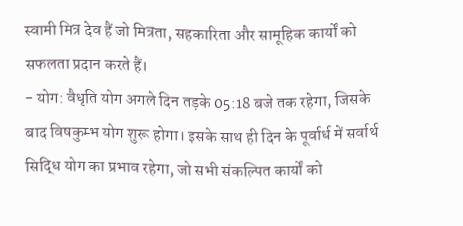स्वामी मित्र देव हैं जो मित्रता, सहकारिता और सामूहिक कार्यों को सफलता प्रदान करते हैं।
- योग: वैधृति योग अगले दिन तड़के 05:18 बजे तक रहेगा, जिसके बाद विषकुम्भ योग शुरू होगा। इसके साथ ही दिन के पूर्वार्ध में सर्वार्थ सिद्धि योग का प्रभाव रहेगा, जो सभी संकल्पित कार्यों को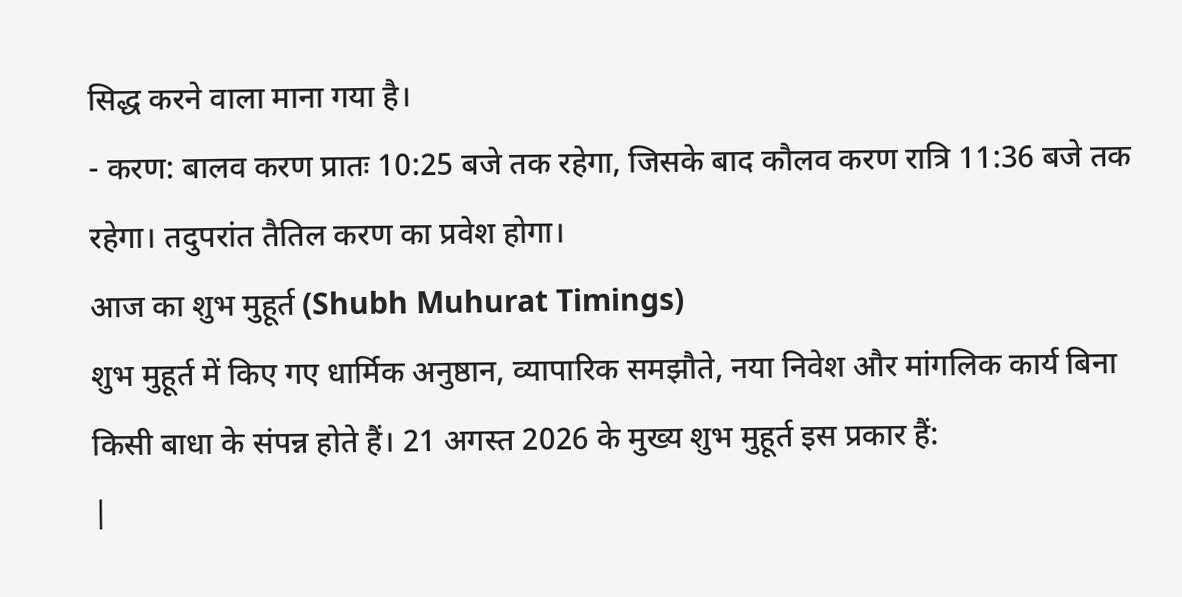सिद्ध करने वाला माना गया है।
- करण: बालव करण प्रातः 10:25 बजे तक रहेगा, जिसके बाद कौलव करण रात्रि 11:36 बजे तक रहेगा। तदुपरांत तैतिल करण का प्रवेश होगा।
आज का शुभ मुहूर्त (Shubh Muhurat Timings)
शुभ मुहूर्त में किए गए धार्मिक अनुष्ठान, व्यापारिक समझौते, नया निवेश और मांगलिक कार्य बिना किसी बाधा के संपन्न होते हैं। 21 अगस्त 2026 के मुख्य शुभ मुहूर्त इस प्रकार हैं:
|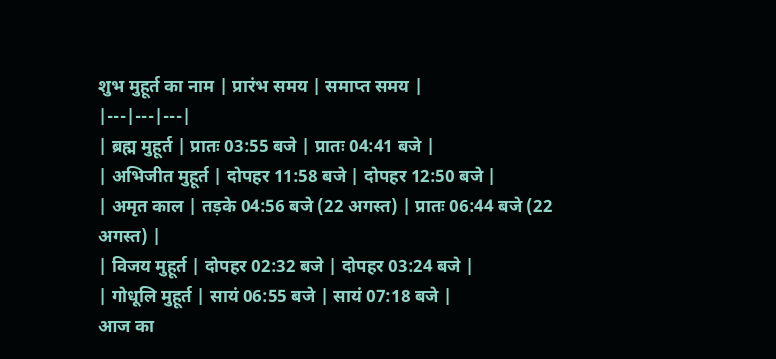शुभ मुहूर्त का नाम | प्रारंभ समय | समाप्त समय |
|---|---|---|
| ब्रह्म मुहूर्त | प्रातः 03:55 बजे | प्रातः 04:41 बजे |
| अभिजीत मुहूर्त | दोपहर 11:58 बजे | दोपहर 12:50 बजे |
| अमृत काल | तड़के 04:56 बजे (22 अगस्त) | प्रातः 06:44 बजे (22 अगस्त) |
| विजय मुहूर्त | दोपहर 02:32 बजे | दोपहर 03:24 बजे |
| गोधूलि मुहूर्त | सायं 06:55 बजे | सायं 07:18 बजे |
आज का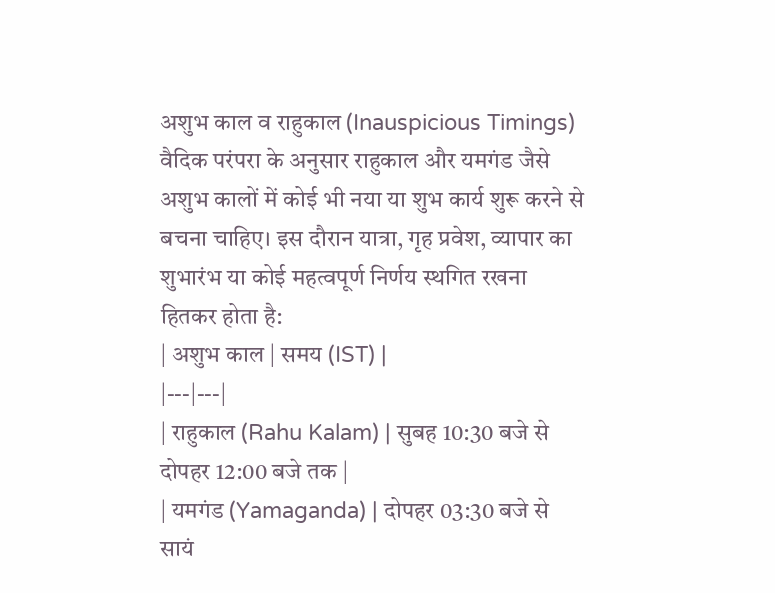अशुभ काल व राहुकाल (Inauspicious Timings)
वैदिक परंपरा के अनुसार राहुकाल और यमगंड जैसे अशुभ कालों में कोई भी नया या शुभ कार्य शुरू करने से बचना चाहिए। इस दौरान यात्रा, गृह प्रवेश, व्यापार का शुभारंभ या कोई महत्वपूर्ण निर्णय स्थगित रखना हितकर होता है:
| अशुभ काल | समय (IST) |
|---|---|
| राहुकाल (Rahu Kalam) | सुबह 10:30 बजे से दोपहर 12:00 बजे तक |
| यमगंड (Yamaganda) | दोपहर 03:30 बजे से सायं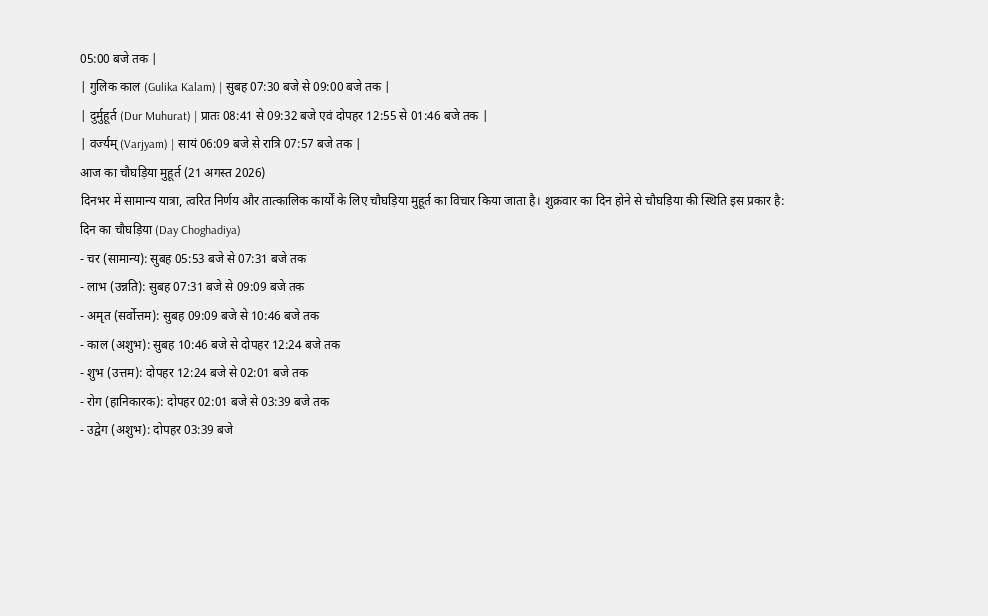05:00 बजे तक |
| गुलिक काल (Gulika Kalam) | सुबह 07:30 बजे से 09:00 बजे तक |
| दुर्मुहूर्त (Dur Muhurat) | प्रातः 08:41 से 09:32 बजे एवं दोपहर 12:55 से 01:46 बजे तक |
| वर्ज्यम् (Varjyam) | सायं 06:09 बजे से रात्रि 07:57 बजे तक |
आज का चौघड़िया मुहूर्त (21 अगस्त 2026)
दिनभर में सामान्य यात्रा, त्वरित निर्णय और तात्कालिक कार्यों के लिए चौघड़िया मुहूर्त का विचार किया जाता है। शुक्रवार का दिन होने से चौघड़िया की स्थिति इस प्रकार है:
दिन का चौघड़िया (Day Choghadiya)
- चर (सामान्य): सुबह 05:53 बजे से 07:31 बजे तक
- लाभ (उन्नति): सुबह 07:31 बजे से 09:09 बजे तक
- अमृत (सर्वोत्तम): सुबह 09:09 बजे से 10:46 बजे तक
- काल (अशुभ): सुबह 10:46 बजे से दोपहर 12:24 बजे तक
- शुभ (उत्तम): दोपहर 12:24 बजे से 02:01 बजे तक
- रोग (हानिकारक): दोपहर 02:01 बजे से 03:39 बजे तक
- उद्वेग (अशुभ): दोपहर 03:39 बजे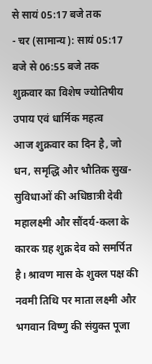से सायं 05:17 बजे तक
- चर (सामान्य): सायं 05:17 बजे से 06:55 बजे तक
शुक्रवार का विशेष ज्योतिषीय उपाय एवं धार्मिक महत्व
आज शुक्रवार का दिन है, जो धन, समृद्धि और भौतिक सुख-सुविधाओं की अधिष्ठात्री देवी महालक्ष्मी और सौंदर्य-कला के कारक ग्रह शुक्र देव को समर्पित है। श्रावण मास के शुक्ल पक्ष की नवमी तिथि पर माता लक्ष्मी और भगवान विष्णु की संयुक्त पूजा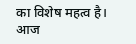का विशेष महत्व है।
आज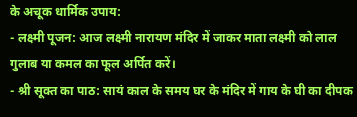के अचूक धार्मिक उपाय:
- लक्ष्मी पूजन: आज लक्ष्मी नारायण मंदिर में जाकर माता लक्ष्मी को लाल गुलाब या कमल का फूल अर्पित करें।
- श्री सूक्त का पाठ: सायं काल के समय घर के मंदिर में गाय के घी का दीपक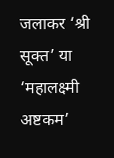जलाकर ‘श्री सूक्त’ या ‘महालक्ष्मी अष्टकम’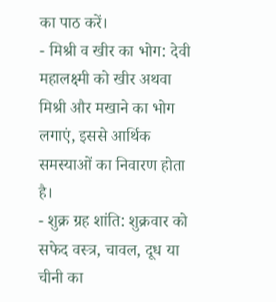का पाठ करें।
- मिश्री व खीर का भोग: देवी महालक्ष्मी को खीर अथवा मिश्री और मखाने का भोग लगाएं, इससे आर्थिक समस्याओं का निवारण होता है।
- शुक्र ग्रह शांति: शुक्रवार को सफेद वस्त्र, चावल, दूध या चीनी का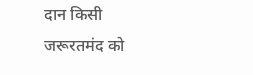दान किसी जरूरतमंद को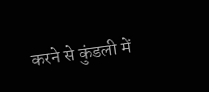करने से कुंडली में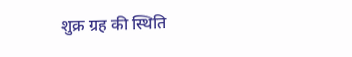शुक्र ग्रह की स्थिति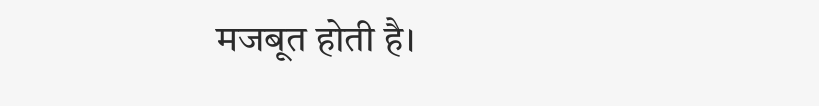मजबूत होती है।